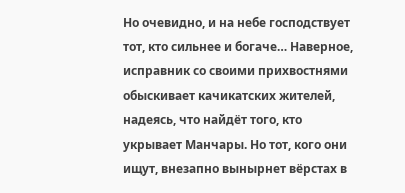Но очевидно, и на небе господствует тот, кто сильнее и богаче… Наверное, исправник со своими прихвостнями обыскивает качикатских жителей, надеясь, что найдёт того, кто укрывает Манчары. Но тот, кого они ищут, внезапно вынырнет вёрстах в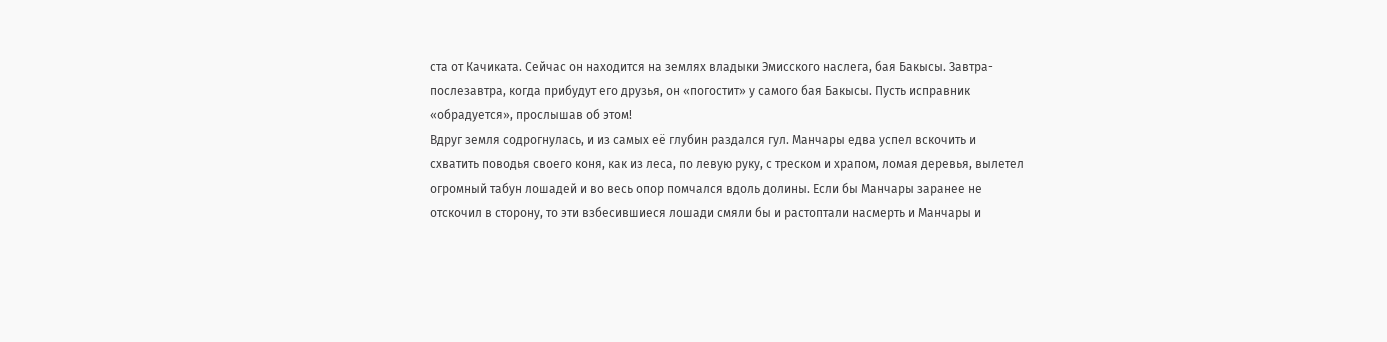ста от Качиката. Сейчас он находится на землях владыки Эмисского наслега, бая Бакысы. Завтра-послезавтра, когда прибудут его друзья, он «погостит» у самого бая Бакысы. Пусть исправник «обрадуется», прослышав об этом!
Вдруг земля содрогнулась, и из самых её глубин раздался гул. Манчары едва успел вскочить и схватить поводья своего коня, как из леса, по левую руку, с треском и храпом, ломая деревья, вылетел огромный табун лошадей и во весь опор помчался вдоль долины. Если бы Манчары заранее не отскочил в сторону, то эти взбесившиеся лошади смяли бы и растоптали насмерть и Манчары и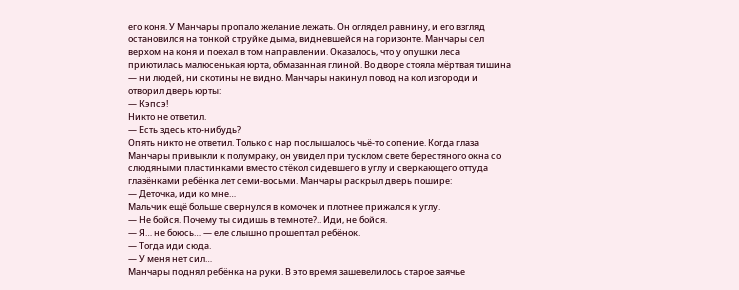его коня. У Манчары пропало желание лежать. Он оглядел равнину, и его взгляд остановился на тонкой струйке дыма, видневшейся на горизонте. Манчары сел верхом на коня и поехал в том направлении. Оказалось, что у опушки леса приютилась малюсенькая юрта, обмазанная глиной. Во дворе стояла мёртвая тишина — ни людей, ни скотины не видно. Манчары накинул повод на кол изгороди и отворил дверь юрты:
— Кэпсэ!
Никто не ответил.
— Есть здесь кто-нибудь?
Опять никто не ответил. Только с нар послышалось чьё-то сопение. Когда глаза Манчары привыкли к полумраку, он увидел при тусклом свете берестяного окна со слюдяными пластинками вместо стёкол сидевшего в углу и сверкающего оттуда глазёнками ребёнка лет семи-восьми. Манчары раскрыл дверь пошире:
— Деточка, иди ко мне…
Мальчик ещё больше свернулся в комочек и плотнее прижался к углу.
— Не бойся. Почему ты сидишь в темноте?.. Иди, не бойся.
— Я… не боюсь… — еле слышно прошептал ребёнок.
— Тогда иди сюда.
— У меня нет сил…
Манчары поднял ребёнка на руки. В это время зашевелилось старое заячье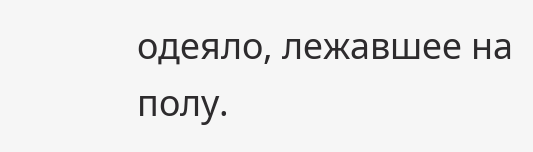одеяло, лежавшее на полу.